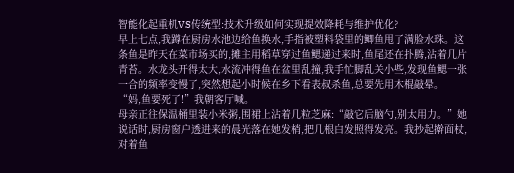智能化起重机VS传统型:技术升级如何实现提效降耗与维护优化?
早上七点,我蹲在厨房水池边给鱼换水,手指被塑料袋里的鲫鱼甩了满脸水珠。这条鱼是昨天在菜市场买的,摊主用稻草穿过鱼鳃递过来时,鱼尾还在扑腾,沾着几片青苔。水龙头开得太大,水流冲得鱼在盆里乱撞,我手忙脚乱关小些,发现鱼鳃一张一合的频率变慢了,突然想起小时候在乡下看表叔杀鱼,总要先用木棍敲晕。
“妈,鱼要死了!”我朝客厅喊。
母亲正往保温桶里装小米粥,围裙上沾着几粒芝麻:“敲它后脑勺,别太用力。”她说话时,厨房窗户透进来的晨光落在她发梢,把几根白发照得发亮。我抄起擀面杖,对着鱼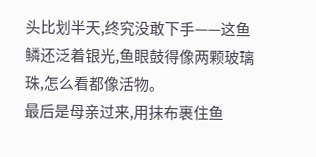头比划半天,终究没敢下手——这鱼鳞还泛着银光,鱼眼鼓得像两颗玻璃珠,怎么看都像活物。
最后是母亲过来,用抹布裹住鱼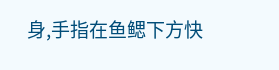身,手指在鱼鳃下方快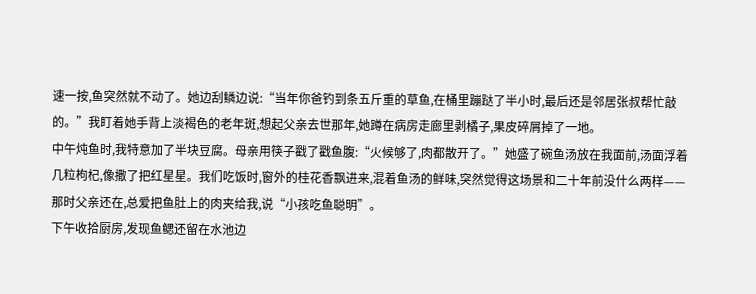速一按,鱼突然就不动了。她边刮鳞边说:“当年你爸钓到条五斤重的草鱼,在桶里蹦跶了半小时,最后还是邻居张叔帮忙敲的。”我盯着她手背上淡褐色的老年斑,想起父亲去世那年,她蹲在病房走廊里剥橘子,果皮碎屑掉了一地。
中午炖鱼时,我特意加了半块豆腐。母亲用筷子戳了戳鱼腹:“火候够了,肉都散开了。”她盛了碗鱼汤放在我面前,汤面浮着几粒枸杞,像撒了把红星星。我们吃饭时,窗外的桂花香飘进来,混着鱼汤的鲜味,突然觉得这场景和二十年前没什么两样——那时父亲还在,总爱把鱼肚上的肉夹给我,说“小孩吃鱼聪明”。
下午收拾厨房,发现鱼鳃还留在水池边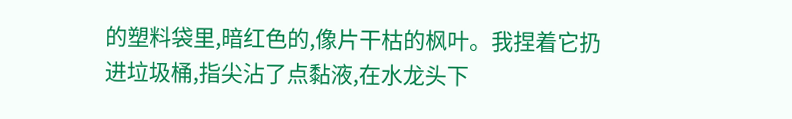的塑料袋里,暗红色的,像片干枯的枫叶。我捏着它扔进垃圾桶,指尖沾了点黏液,在水龙头下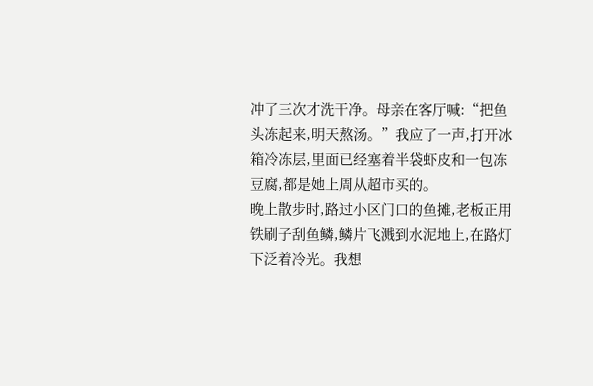冲了三次才洗干净。母亲在客厅喊:“把鱼头冻起来,明天熬汤。”我应了一声,打开冰箱冷冻层,里面已经塞着半袋虾皮和一包冻豆腐,都是她上周从超市买的。
晚上散步时,路过小区门口的鱼摊,老板正用铁刷子刮鱼鳞,鳞片飞溅到水泥地上,在路灯下泛着冷光。我想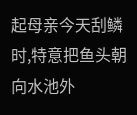起母亲今天刮鳞时,特意把鱼头朝向水池外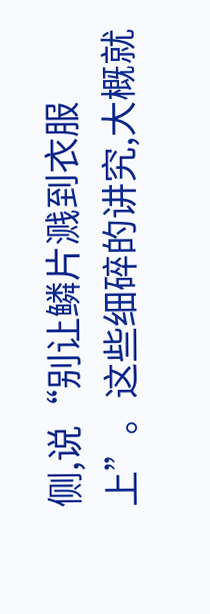侧,说“别让鳞片溅到衣服上”。这些细碎的讲究,大概就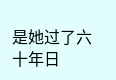是她过了六十年日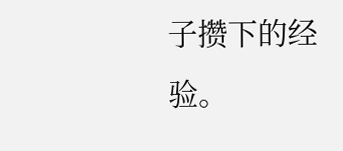子攒下的经验。